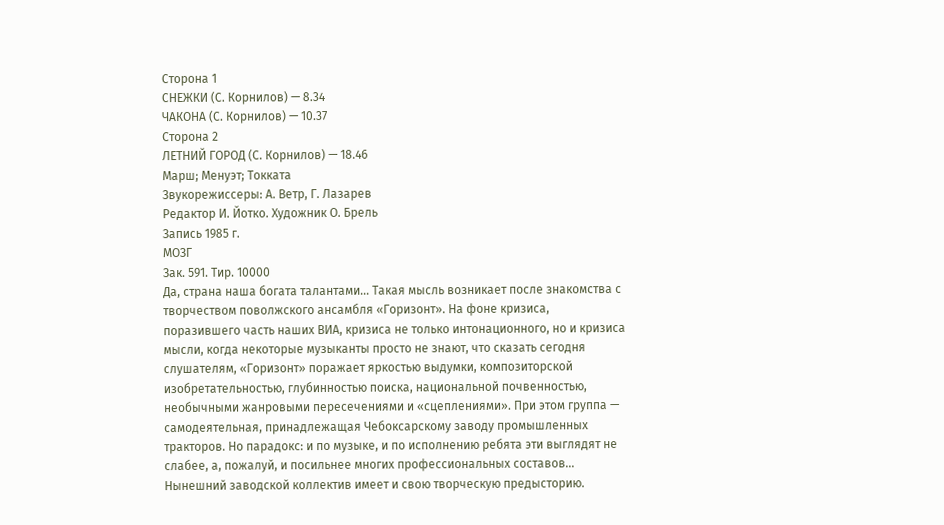Сторона 1
СНЕЖКИ (С. Корнилов) — 8.34
ЧАКОНА (С. Корнилов) — 10.37
Сторона 2
ЛЕТНИЙ ГОРОД (С. Корнилов) — 18.46
Марш; Менуэт; Токката
Звукорежиссеры: А. Ветр, Г. Лазарев
Редактор И. Йотко. Художник О. Брель
Запись 1985 г.
МОЗГ
Зак. 591. Тир. 10000
Да, страна наша богата талантами... Такая мысль возникает после знакомства с творчеством поволжского ансамбля «Горизонт». На фоне кризиса, поразившего часть наших ВИА, кризиса не только интонационного, но и кризиса мысли, когда некоторые музыканты просто не знают, что сказать сегодня слушателям, «Горизонт» поражает яркостью выдумки, композиторской изобретательностью, глубинностью поиска, национальной почвенностью, необычными жанровыми пересечениями и «сцеплениями». При этом группа — самодеятельная, принадлежащая Чебоксарскому заводу промышленных тракторов. Но парадокс: и по музыке, и по исполнению ребята эти выглядят не слабее, а, пожалуй, и посильнее многих профессиональных составов...
Нынешний заводской коллектив имеет и свою творческую предысторию.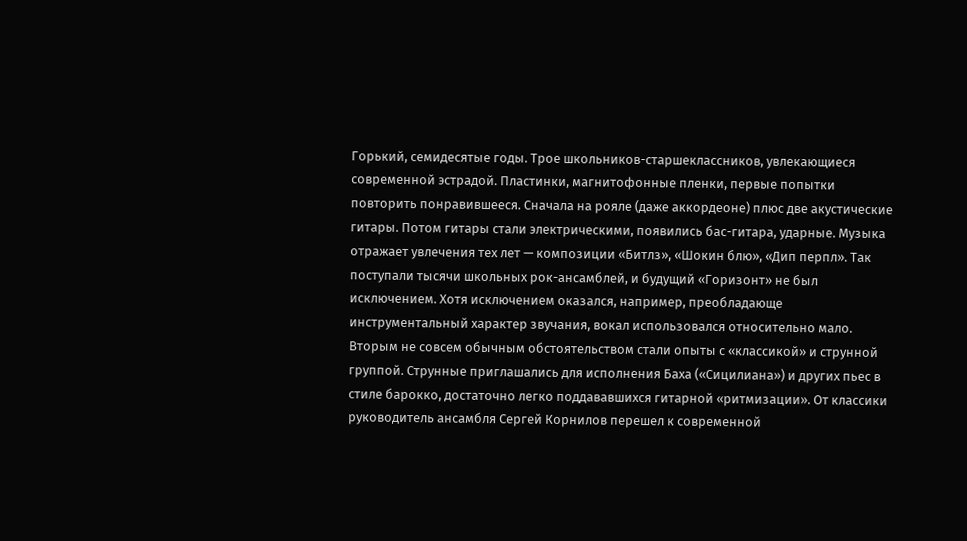Горький, семидесятые годы. Трое школьников-старшеклассников, увлекающиеся современной эстрадой. Пластинки, магнитофонные пленки, первые попытки повторить понравившееся. Сначала на рояле (даже аккордеоне) плюс две акустические гитары. Потом гитары стали электрическими, появились бас-гитара, ударные. Музыка отражает увлечения тех лет — композиции «Битлз», «Шокин блю», «Дип перпл». Так поступали тысячи школьных рок-ансамблей, и будущий «Горизонт» не был исключением. Хотя исключением оказался, например, преобладающе инструментальный характер звучания, вокал использовался относительно мало. Вторым не совсем обычным обстоятельством стали опыты с «классикой» и струнной группой. Струнные приглашались для исполнения Баха («Сицилиана») и других пьес в стиле барокко, достаточно легко поддававшихся гитарной «ритмизации». От классики руководитель ансамбля Сергей Корнилов перешел к современной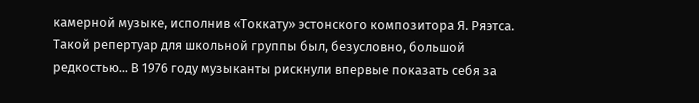камерной музыке, исполнив «Токкату» эстонского композитора Я. Ряэтса. Такой репертуар для школьной группы был, безусловно, большой редкостью... В 1976 году музыканты рискнули впервые показать себя за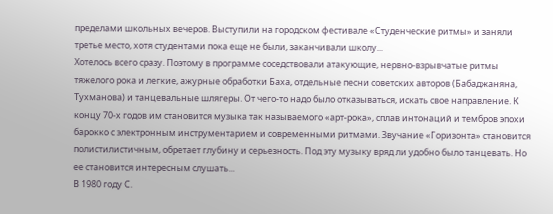пределами школьных вечеров. Выступили на городском фестивале «Студенческие ритмы» и заняли третье место, хотя студентами пока еще не были, заканчивали школу...
Хотелось всего сразу. Поэтому в программе соседствовали атакующие, нервно-взрывчатые ритмы тяжелого рока и легкие, ажурные обработки Баха, отдельные песни советских авторов (Бабаджаняна, Тухманова) и танцевальные шлягеры. От чего-то надо было отказываться, искать свое направление. К концу 70-х годов им становится музыка так называемого «арт-рока», сплав интонаций и тембров эпохи барокко с электронным инструментарием и современными ритмами. Звучание «Горизонта» становится полистилистичным, обретает глубину и серьезность. Под эту музыку вряд ли удобно было танцевать. Но ее становится интересным слушать...
В 1980 году С.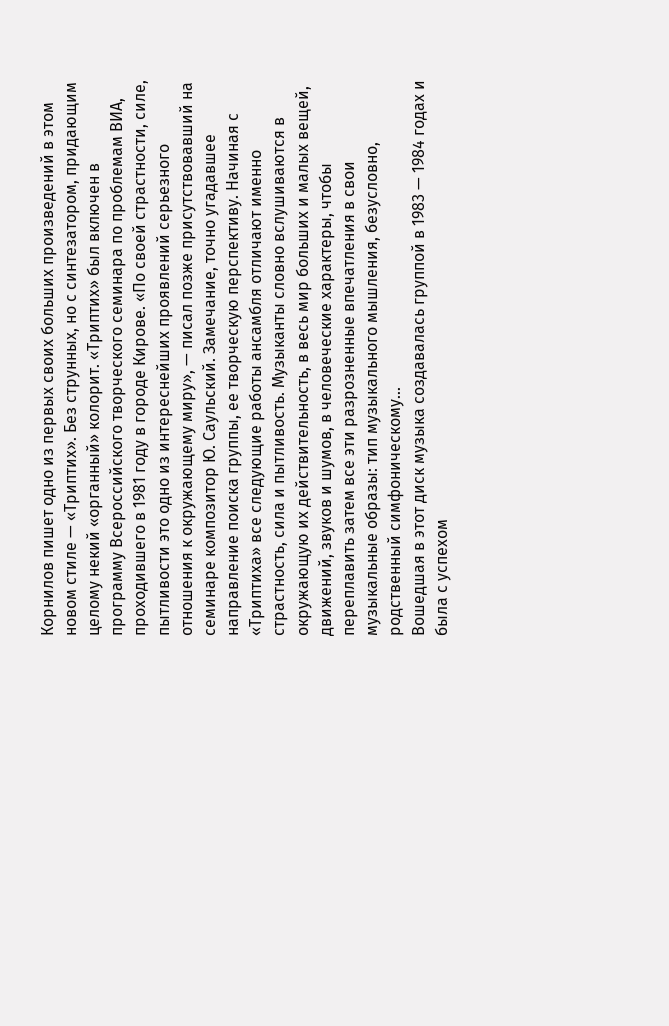Корнилов пишет одно из первых своих больших произведений в этом новом стиле — «Триптих». Без струнных, но с синтезатором, придающим целому некий «органный» колорит. «Триптих» был включен в программу Всероссийского творческого семинара по проблемам ВИА, проходившего в 1981 году в городе Кирове. «По своей страстности, силе, пытливости это одно из интереснейших проявлений серьезного отношения к окружающему миру», — писал позже присутствовавший на семинаре композитор Ю. Саульский. Замечание, точно угадавшее направление поиска группы, ее творческую перспективу. Начиная с «Триптиха» все следующие работы ансамбля отличают именно страстность, сила и пытливость. Музыканты словно вслушиваются в окружающую их действительность, в весь мир больших и малых вещей, движений, звуков и шумов, в человеческие характеры, чтобы переплавить затем все эти разрозненные впечатления в свои музыкальные образы: тип музыкального мышления, безусловно, родственный симфоническому...
Вошедшая в этот диск музыка создавалась группой в 1983 — 1984 годах и была с успехом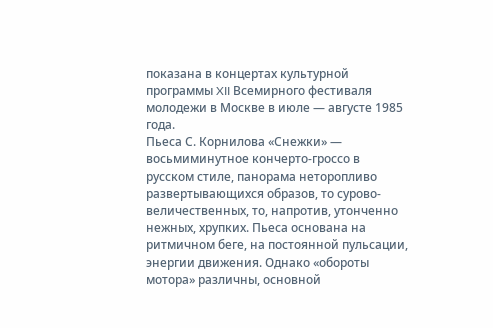показана в концертах культурной программы XII Всемирного фестиваля молодежи в Москве в июле — августе 1985 года.
Пьеса С. Корнилова «Снежки» — восьмиминутное кончерто-гроссо в русском стиле, панорама неторопливо развертывающихся образов, то сурово-величественных, то, напротив, утонченно нежных, хрупких. Пьеса основана на ритмичном беге, на постоянной пульсации, энергии движения. Однако «обороты мотора» различны, основной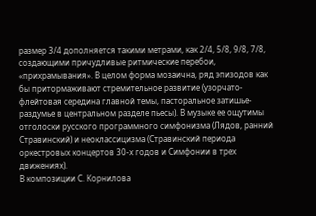размер 3/4 дополняется такими метрами, как 2/4, 5/8, 9/8, 7/8, создающими причудливые ритмические перебои, «прихрамывания». В целом форма мозаична, ряд эпизодов как бы притормаживают стремительное развитие (узорчато-флейтовая середина главной темы, пасторальное затишье-раздумье в центральном разделе пьесы). В музыке ее ощутимы отголоски русского программного симфонизма (Лядов, ранний Стравинский) и неоклассицизма (Стравинский периода оркестровых концертов 30-х годов и Симфонии в трех движениях).
В композиции С. Корнилова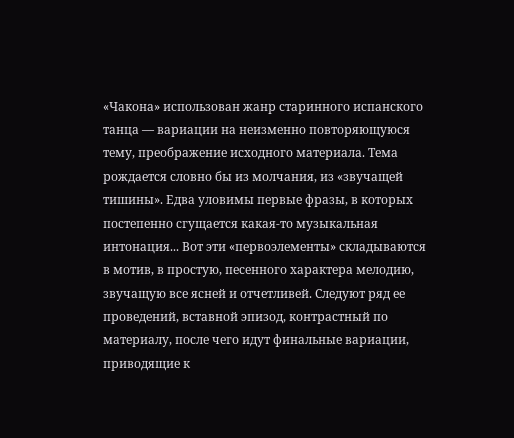«Чакона» использован жанр старинного испанского танца — вариации на неизменно повторяющуюся тему, преображение исходного материала. Тема рождается словно бы из молчания, из «звучащей тишины». Едва уловимы первые фразы, в которых постепенно сгущается какая-то музыкальная интонация... Вот эти «первоэлементы» складываются в мотив, в простую, песенного характера мелодию, звучащую все ясней и отчетливей. Следуют ряд ее проведений, вставной эпизод, контрастный по материалу, после чего идут финальные вариации, приводящие к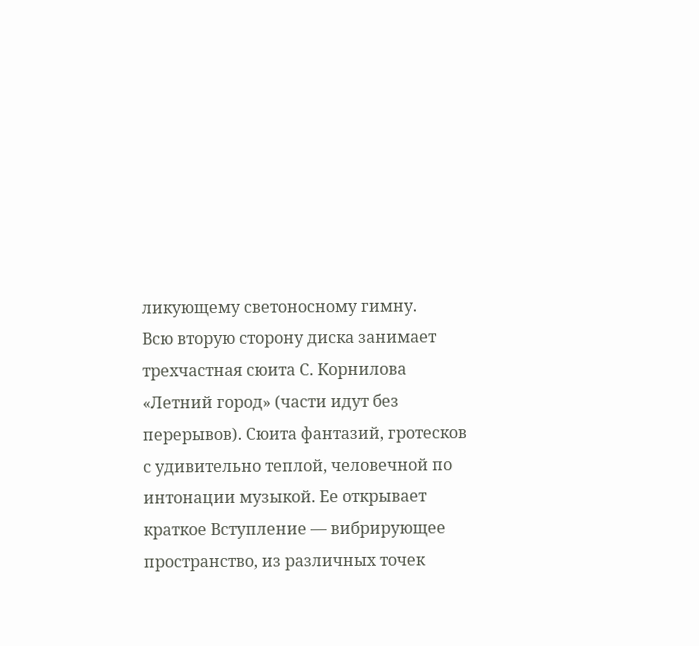ликующему светоносному гимну.
Всю вторую сторону диска занимает трехчастная сюита С. Корнилова «Летний город» (части идут без перерывов). Сюита фантазий, гротесков с удивительно теплой, человечной по интонации музыкой. Ее открывает краткое Вступление — вибрирующее пространство, из различных точек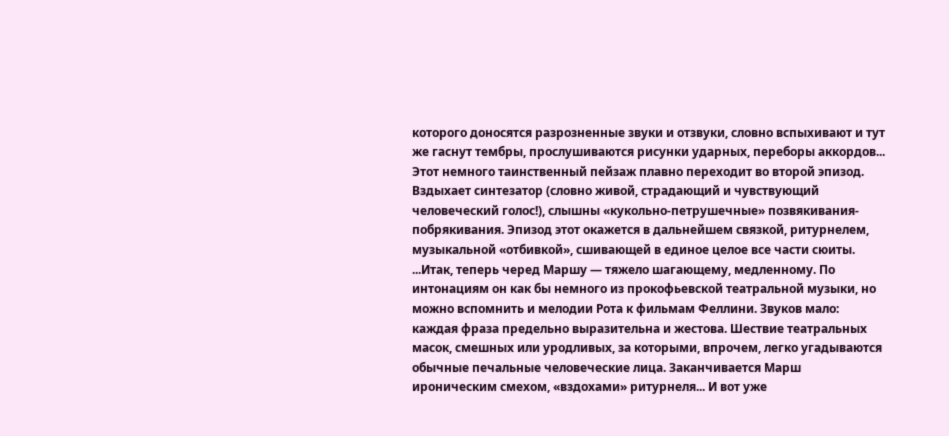которого доносятся разрозненные звуки и отзвуки, словно вспыхивают и тут же гаснут тембры, прослушиваются рисунки ударных, переборы аккордов... Этот немного таинственный пейзаж плавно переходит во второй эпизод. Вздыхает синтезатор (словно живой, страдающий и чувствующий человеческий голос!), слышны «кукольно-петрушечные» позвякивания-побрякивания. Эпизод этот окажется в дальнейшем связкой, ритурнелем, музыкальной «отбивкой», сшивающей в единое целое все части сюиты. ...Итак, теперь черед Маршу — тяжело шагающему, медленному. По интонациям он как бы немного из прокофьевской театральной музыки, но можно вспомнить и мелодии Рота к фильмам Феллини. Звуков мало: каждая фраза предельно выразительна и жестова. Шествие театральных масок, смешных или уродливых, за которыми, впрочем, легко угадываются обычные печальные человеческие лица. Заканчивается Марш ироническим смехом, «вздохами» ритурнеля... И вот уже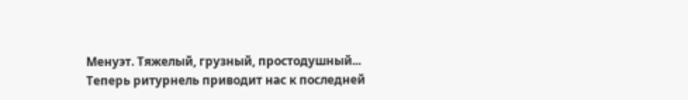Менуэт. Тяжелый, грузный, простодушный... Теперь ритурнель приводит нас к последней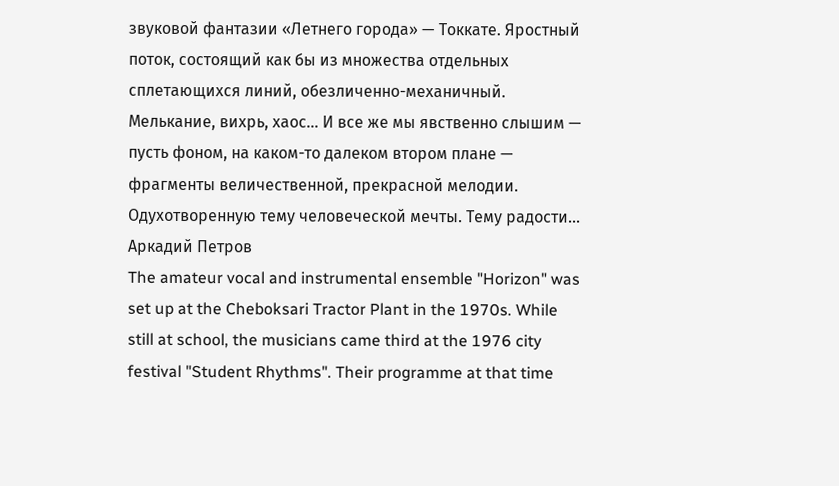звуковой фантазии «Летнего города» — Токкате. Яростный поток, состоящий как бы из множества отдельных сплетающихся линий, обезличенно-механичный. Мелькание, вихрь, хаос... И все же мы явственно слышим — пусть фоном, на каком-то далеком втором плане — фрагменты величественной, прекрасной мелодии. Одухотворенную тему человеческой мечты. Тему радости...
Аркадий Петров
The amateur vocal and instrumental ensemble "Horizon" was set up at the Cheboksari Tractor Plant in the 1970s. While still at school, the musicians came third at the 1976 city festival "Student Rhythms". Their programme at that time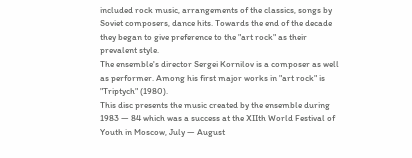included rock music, arrangements of the classics, songs by Soviet composers, dance hits. Towards the end of the decade they began to give preference to the "art rock" as their prevalent style.
The ensemble's director Sergei Kornilov is a composer as well as performer. Among his first major works in "art rock" is "Triptych" (1980).
This disc presents the music created by the ensemble during 1983 — 84 which was a success at the XIIth World Festival of Youth in Moscow, July — August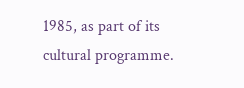1985, as part of its cultural programme.